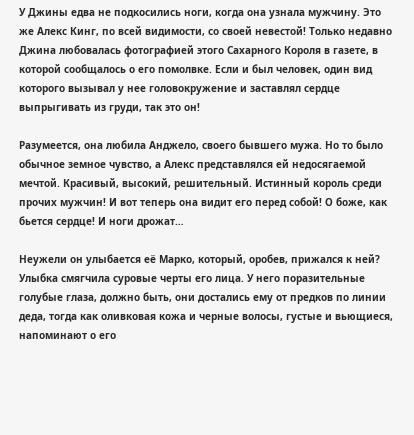У Джины едва не подкосились ноги, когда она узнала мужчину. Это же Алекс Кинг, по всей видимости, со своей невестой! Только недавно Джина любовалась фотографией этого Сахарного Короля в газете, в которой сообщалось о его помолвке. Если и был человек, один вид которого вызывал у нее головокружение и заставлял сердце выпрыгивать из груди, так это он!

Разумеется, она любила Анджело, своего бывшего мужа. Но то было обычное земное чувство, а Алекс представлялся ей недосягаемой мечтой. Красивый, высокий, решительный. Истинный король среди прочих мужчин! И вот теперь она видит его перед собой! О боже, как бьется сердце! И ноги дрожат…

Неужели он улыбается её Марко, который, оробев, прижался к ней? Улыбка смягчила суровые черты его лица. У него поразительные голубые глаза, должно быть, они достались ему от предков по линии деда, тогда как оливковая кожа и черные волосы, густые и вьющиеся, напоминают о его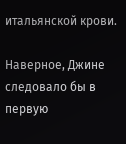итальянской крови.

Наверное, Джине следовало бы в первую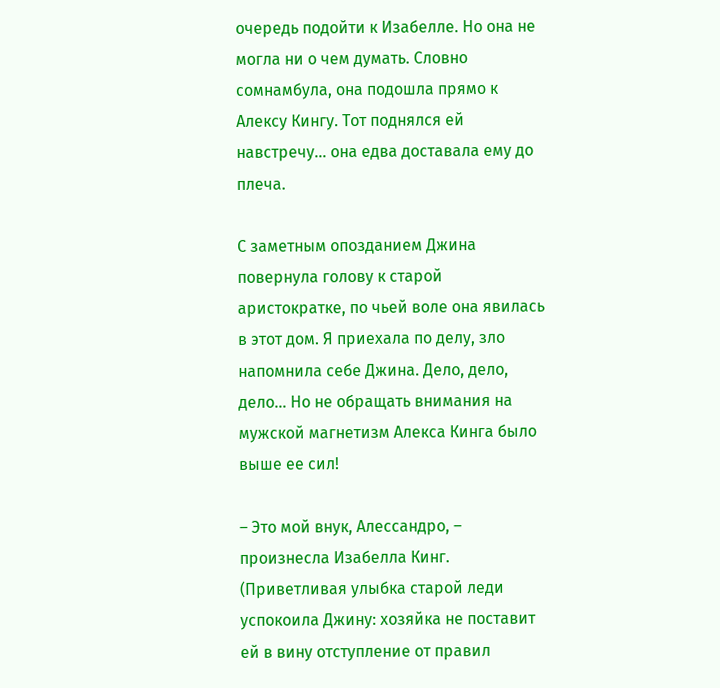очередь подойти к Изабелле. Но она не могла ни о чем думать. Словно сомнамбула, она подошла прямо к Алексу Кингу. Тот поднялся ей навстречу… она едва доставала ему до плеча.

С заметным опозданием Джина повернула голову к старой аристократке, по чьей воле она явилась в этот дом. Я приехала по делу, зло напомнила себе Джина. Дело, дело, дело… Но не обращать внимания на мужской магнетизм Алекса Кинга было выше ее сил!

– Это мой внук, Алессандро, – произнесла Изабелла Кинг. (Приветливая улыбка старой леди успокоила Джину: хозяйка не поставит ей в вину отступление от правил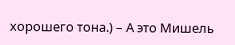хорошего тона.) – А это Мишель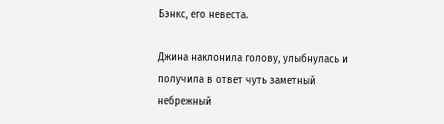Бэнкс, его невеста.

Джина наклонила голову, улыбнулась и получила в ответ чуть заметный небрежный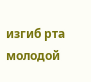изгиб рта молодой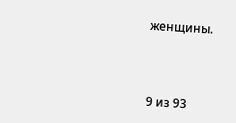женщины.



9 из 93